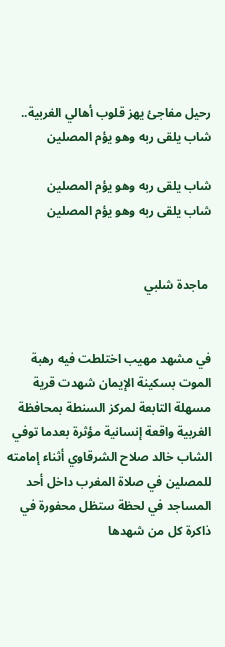رحيل مفاجئ يهز قلوب أهالي الغربية.. شاب يلقى ربه وهو يؤم المصلين

شاب يلقى ربه وهو يؤم المصلين
شاب يلقى ربه وهو يؤم المصلين


 ماجدة شلبي


في مشهد مهيب اختلطت فيه رهبة الموت بسكينة الإيمان شهدت قرية مسهلة التابعة لمركز السنطة بمحافظة الغربية واقعة إنسانية مؤثرة بعدما توفي الشاب خالد صلاح الشرقاوي أثناء إمامته للمصلين في صلاة المغرب داخل أحد المساجد في لحظة ستظل محفورة في ذاكرة كل من شهدها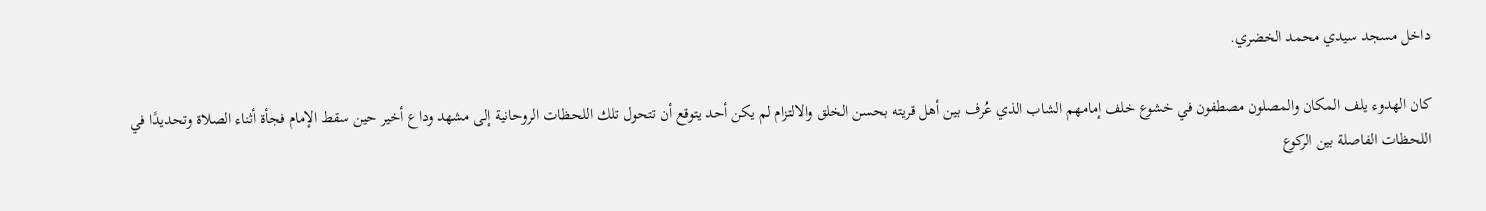داخل مسجد سيدي محمد الخضري.

كان الهدوء يلف المكان والمصلون مصطفون في خشوع خلف إمامهم الشاب الذي عُرف بين أهل قريته بحسن الخلق والالتزام لم يكن أحد يتوقع أن تتحول تلك اللحظات الروحانية إلى مشهد وداع أخير حين سقط الإمام فجأة أثناء الصلاة وتحديدًا في اللحظات الفاصلة بين الركوع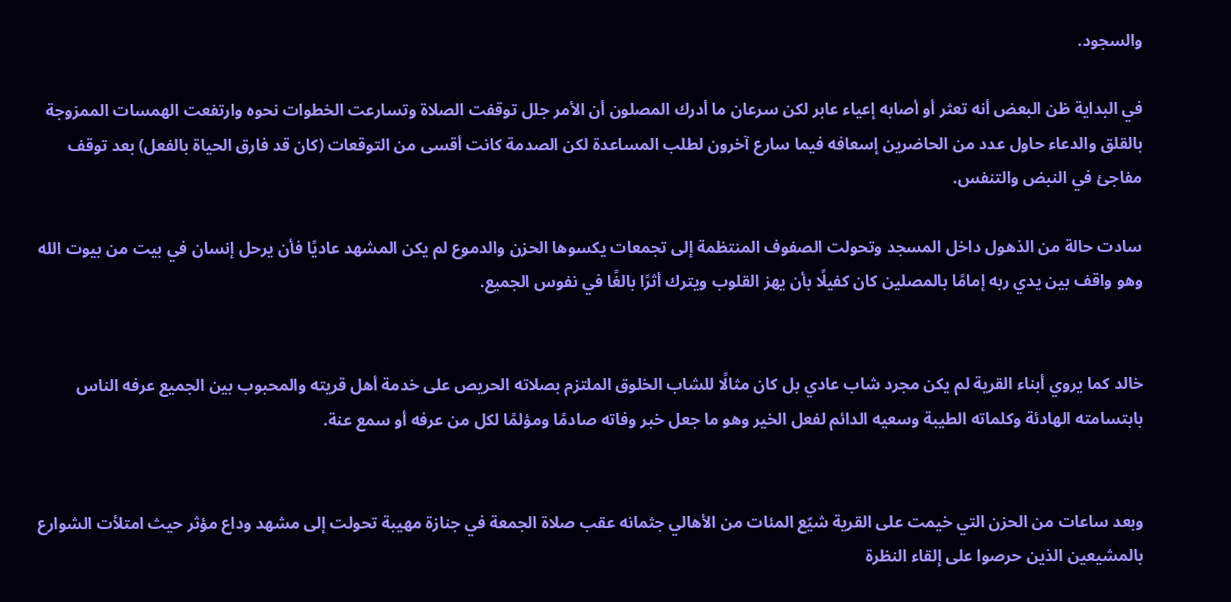والسجود.

في البداية ظن البعض أنه تعثر أو أصابه إعياء عابر لكن سرعان ما أدرك المصلون أن الأمر جلل توقفت الصلاة وتسارعت الخطوات نحوه وارتفعت الهمسات الممزوجة بالقلق والدعاء حاول عدد من الحاضرين إسعافه فيما سارع آخرون لطلب المساعدة لكن الصدمة كانت أقسى من التوقعات (كان قد فارق الحياة بالفعل) بعد توقف مفاجئ في النبض والتنفس.

سادت حالة من الذهول داخل المسجد وتحولت الصفوف المنتظمة إلى تجمعات يكسوها الحزن والدموع لم يكن المشهد عاديًا فأن يرحل إنسان في بيت من بيوت الله وهو واقف بين يدي ربه إمامًا بالمصلين كان كفيلًا بأن يهز القلوب ويترك أثرًا بالغًا في نفوس الجميع.


خالد كما يروي أبناء القرية لم يكن مجرد شاب عادي بل كان مثالًا للشاب الخلوق الملتزم بصلاته الحريص على خدمة أهل قريته والمحبوب بين الجميع عرفه الناس بابتسامته الهادئة وكلماته الطيبة وسعيه الدائم لفعل الخير وهو ما جعل خبر وفاته صادمًا ومؤلمًا لكل من عرفه أو سمع عنة.


وبعد ساعات من الحزن التي خيمت على القرية شيّع المئات من الأهالي جثمانه عقب صلاة الجمعة في جنازة مهيبة تحولت إلى مشهد وداع مؤثر حيث امتلأت الشوارع بالمشيعين الذين حرصوا على إلقاء النظرة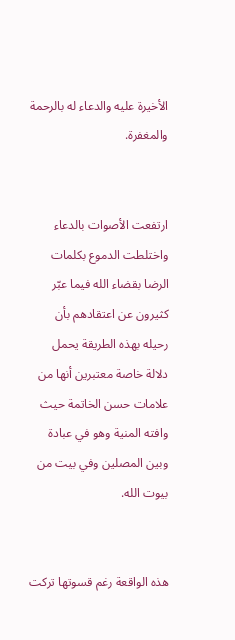الأخيرة عليه والدعاء له بالرحمة والمغفرة.


ارتفعت الأصوات بالدعاء واختلطت الدموع بكلمات الرضا بقضاء الله فيما عبّر كثيرون عن اعتقادهم بأن رحيله بهذه الطريقة يحمل دلالة خاصة معتبرين أنها من علامات حسن الخاتمة حيث وافته المنية وهو في عبادة وبين المصلين وفي بيت من بيوت الله.


هذه الواقعة رغم قسوتها تركت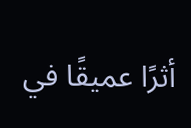أثرًا عميقًا في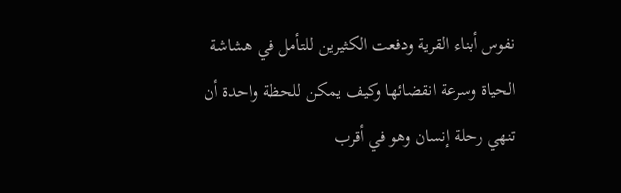نفوس أبناء القرية ودفعت الكثيرين للتأمل في هشاشة الحياة وسرعة انقضائها وكيف يمكن للحظة واحدة أن تنهي رحلة إنسان وهو في أقرب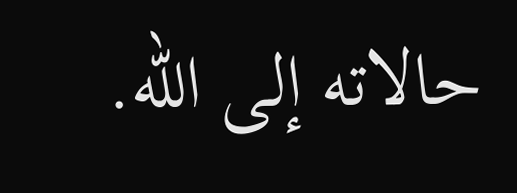حالاته إلى الله.